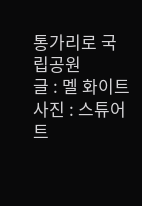통가리로 국립공원
글 : 멜 화이트 사진 : 스튜어트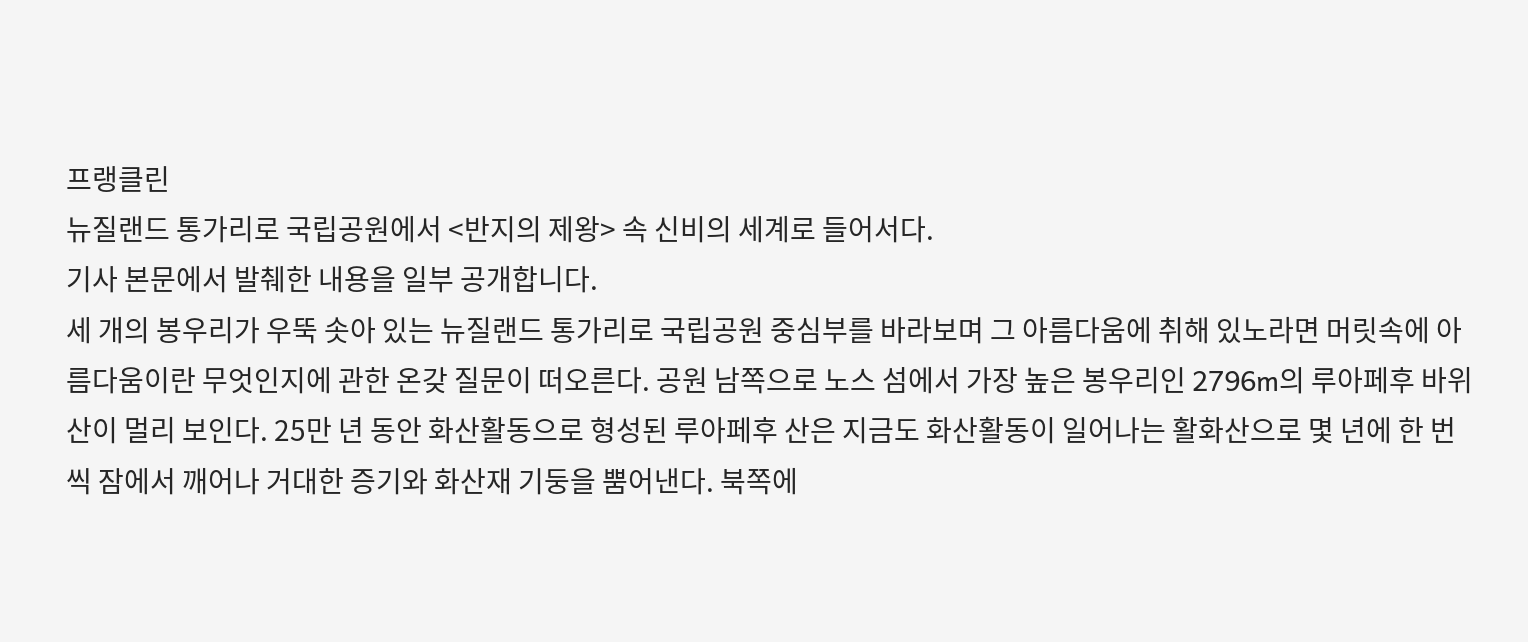프랭클린
뉴질랜드 통가리로 국립공원에서 <반지의 제왕> 속 신비의 세계로 들어서다.
기사 본문에서 발췌한 내용을 일부 공개합니다.
세 개의 봉우리가 우뚝 솟아 있는 뉴질랜드 통가리로 국립공원 중심부를 바라보며 그 아름다움에 취해 있노라면 머릿속에 아름다움이란 무엇인지에 관한 온갖 질문이 떠오른다. 공원 남쪽으로 노스 섬에서 가장 높은 봉우리인 2796m의 루아페후 바위산이 멀리 보인다. 25만 년 동안 화산활동으로 형성된 루아페후 산은 지금도 화산활동이 일어나는 활화산으로 몇 년에 한 번씩 잠에서 깨어나 거대한 증기와 화산재 기둥을 뿜어낸다. 북쪽에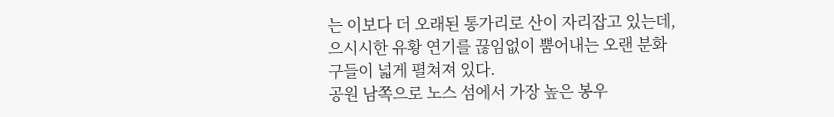는 이보다 더 오래된 통가리로 산이 자리잡고 있는데, 으시시한 유황 연기를 끊임없이 뿜어내는 오랜 분화구들이 넓게 펼쳐져 있다.
공원 남쪽으로 노스 섬에서 가장 높은 봉우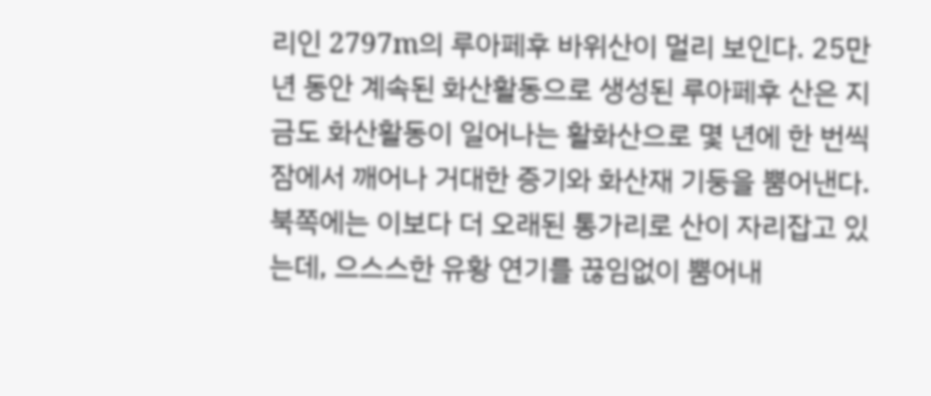리인 2797m의 루아페후 바위산이 멀리 보인다. 25만 년 동안 계속된 화산활동으로 생성된 루아페후 산은 지금도 화산활동이 일어나는 활화산으로 몇 년에 한 번씩 잠에서 깨어나 거대한 증기와 화산재 기둥을 뿜어낸다. 북쪽에는 이보다 더 오래된 통가리로 산이 자리잡고 있는데, 으스스한 유황 연기를 끊임없이 뿜어내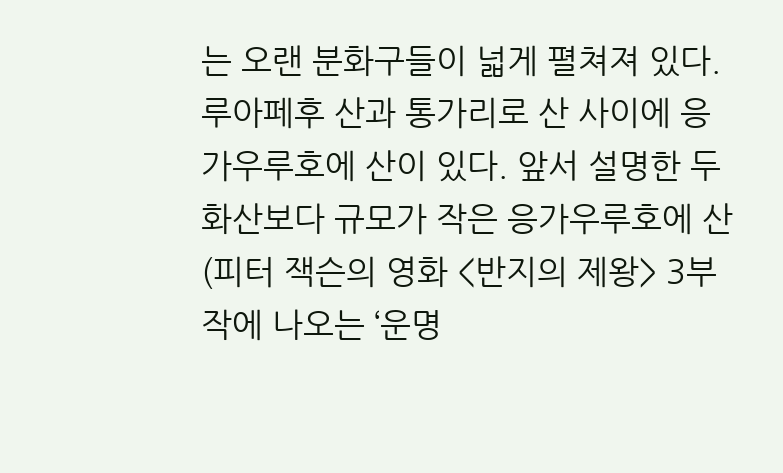는 오랜 분화구들이 넓게 펼쳐져 있다.
루아페후 산과 통가리로 산 사이에 응가우루호에 산이 있다. 앞서 설명한 두 화산보다 규모가 작은 응가우루호에 산(피터 잭슨의 영화 <반지의 제왕> 3부작에 나오는 ‘운명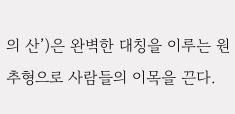의 산’)은 완벽한 대칭을 이루는 원추형으로 사람들의 이목을 끈다.